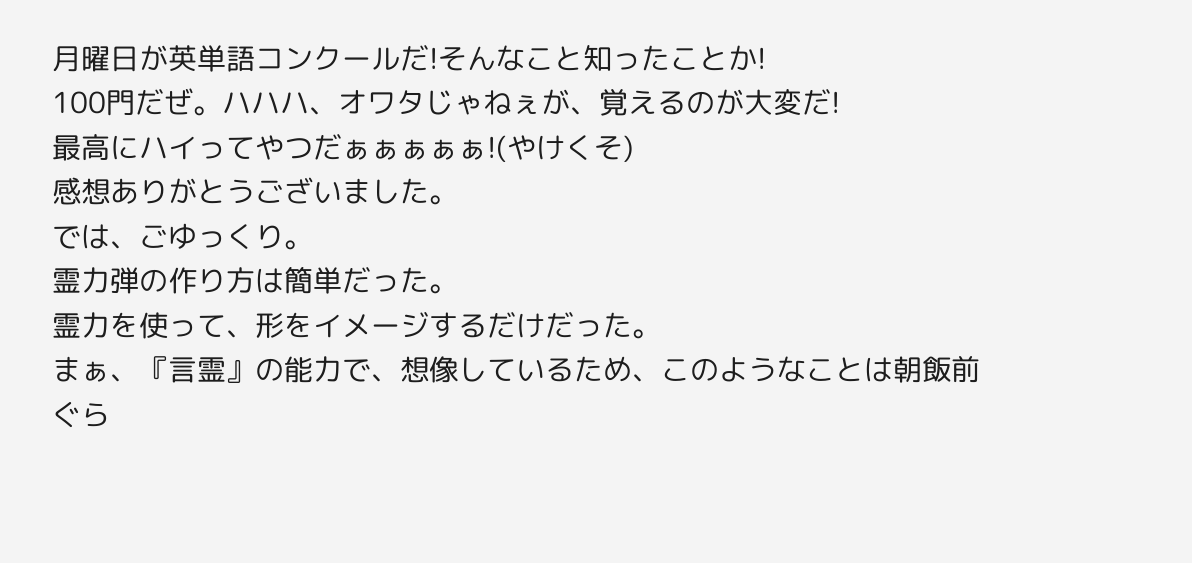月曜日が英単語コンクールだ!そんなこと知ったことか!
100門だぜ。ハハハ、オワタじゃねぇが、覚えるのが大変だ!
最高にハイってやつだぁぁぁぁぁ!(やけくそ)
感想ありがとうございました。
では、ごゆっくり。
霊力弾の作り方は簡単だった。
霊力を使って、形をイメージするだけだった。
まぁ、『言霊』の能力で、想像しているため、このようなことは朝飯前ぐら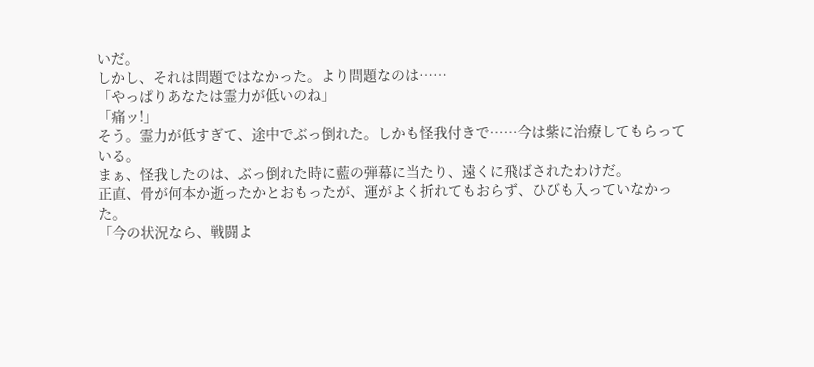いだ。
しかし、それは問題ではなかった。より問題なのは……
「やっぱりあなたは霊力が低いのね」
「痛ッ!」
そう。霊力が低すぎて、途中でぶっ倒れた。しかも怪我付きで……今は紫に治療してもらっている。
まぁ、怪我したのは、ぶっ倒れた時に藍の弾幕に当たり、遠くに飛ばされたわけだ。
正直、骨が何本か逝ったかとおもったが、運がよく折れてもおらず、ひびも入っていなかった。
「今の状況なら、戦闘よ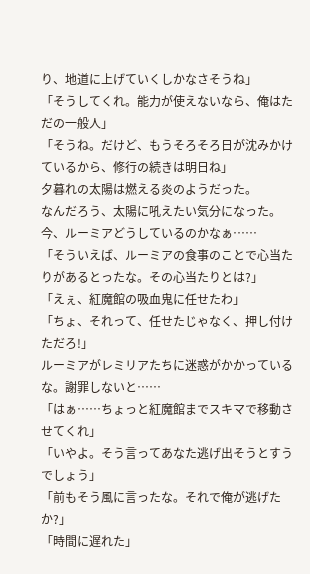り、地道に上げていくしかなさそうね」
「そうしてくれ。能力が使えないなら、俺はただの一般人」
「そうね。だけど、もうそろそろ日が沈みかけているから、修行の続きは明日ね」
夕暮れの太陽は燃える炎のようだった。
なんだろう、太陽に吼えたい気分になった。
今、ルーミアどうしているのかなぁ……
「そういえば、ルーミアの食事のことで心当たりがあるとったな。その心当たりとは?」
「えぇ、紅魔館の吸血鬼に任せたわ」
「ちょ、それって、任せたじゃなく、押し付けただろ!」
ルーミアがレミリアたちに迷惑がかかっているな。謝罪しないと……
「はぁ……ちょっと紅魔館までスキマで移動させてくれ」
「いやよ。そう言ってあなた逃げ出そうとすうでしょう」
「前もそう風に言ったな。それで俺が逃げたか?」
「時間に遅れた」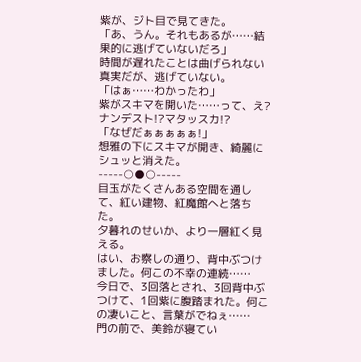紫が、ジト目で見てきた。
「あ、うん。それもあるが……結果的に逃げていないだろ」
時間が遅れたことは曲げられない真実だが、逃げていない。
「はぁ……わかったわ」
紫がスキマを開いた……って、え?ナンデスト!?マタッスカ!?
「なぜだぁぁぁぁぁ!」
想雅の下にスキマが開き、綺麗にシュッと消えた。
-----○●○-----
目玉がたくさんある空間を通して、紅い建物、紅魔館へと落ちた。
夕暮れのせいか、より一層紅く見える。
はい、お察しの通り、背中ぶつけました。何この不幸の連続……
今日で、3回落とされ、3回背中ぶつけて、1回紫に腹踏まれた。何この凄いこと、言葉がでねぇ……
門の前で、美鈴が寝てい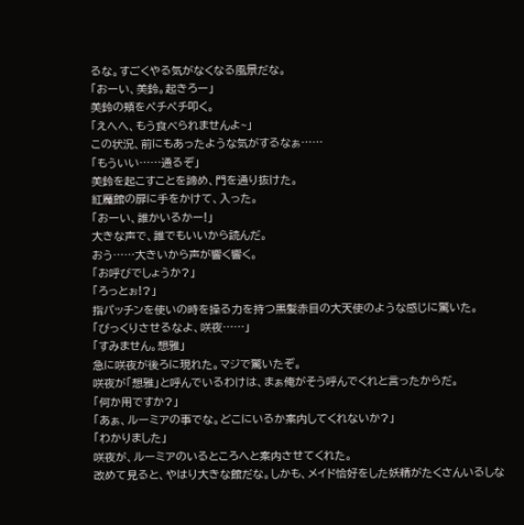るな。すごくやる気がなくなる風景だな。
「おーい、美鈴。起きろー」
美鈴の頬をペチペチ叩く。
「えへへ、もう食べられませんよ~」
この状況、前にもあったような気がするなぁ……
「もういい……通るぞ」
美鈴を起こすことを諦め、門を通り抜けた。
紅魔館の扉に手をかけて、入った。
「おーい、誰かいるかー!」
大きな声で、誰でもいいから読んだ。
おう……大きいから声が響く響く。
「お呼びでしょうか?」
「ろっとぉ!?」
指パッチンを使いの時を操る力を持つ黒髪赤目の大天使のような感じに驚いた。
「びっくりさせるなよ、咲夜……」
「すみません。想雅」
急に咲夜が後ろに現れた。マジで驚いたぞ。
咲夜が「想雅」と呼んでいるわけは、まぁ俺がそう呼んでくれと言ったからだ。
「何か用ですか?」
「あぁ、ルーミアの事でな。どこにいるか案内してくれないか?」
「わかりました」
咲夜が、ルーミアのいるところへと案内させてくれた。
改めて見ると、やはり大きな館だな。しかも、メイド恰好をした妖精がたくさんいるしな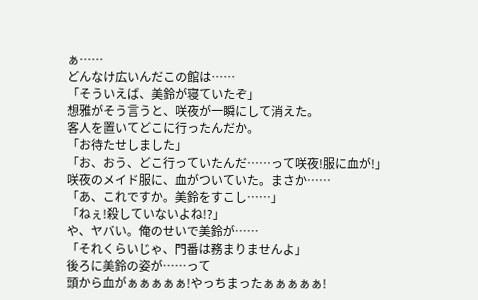ぁ……
どんなけ広いんだこの館は……
「そういえば、美鈴が寝ていたぞ」
想雅がそう言うと、咲夜が一瞬にして消えた。
客人を置いてどこに行ったんだか。
「お待たせしました」
「お、おう、どこ行っていたんだ……って咲夜!服に血が!」
咲夜のメイド服に、血がついていた。まさか……
「あ、これですか。美鈴をすこし……」
「ねぇ!殺していないよね!?」
や、ヤバい。俺のせいで美鈴が……
「それくらいじゃ、門番は務まりませんよ」
後ろに美鈴の姿が……って
頭から血がぁぁぁぁぁ!やっちまったぁぁぁぁぁ!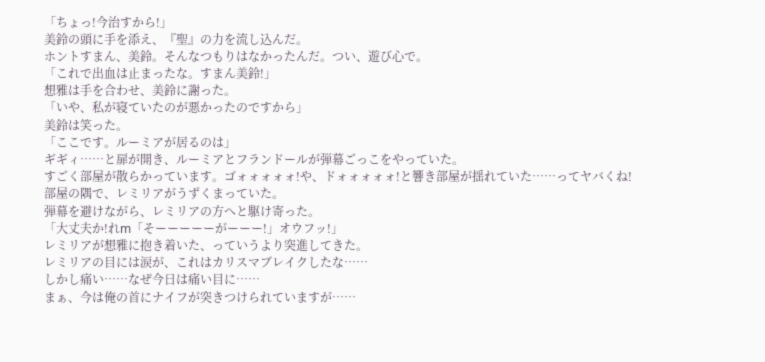「ちょっ!今治すから!」
美鈴の頭に手を添え、『聖』の力を流し込んだ。
ホントすまん、美鈴。そんなつもりはなかったんだ。つい、遊び心で。
「これで出血は止まったな。すまん美鈴!」
想雅は手を合わせ、美鈴に謝った。
「いや、私が寝ていたのが悪かったのですから」
美鈴は笑った。
「ここです。ルーミアが居るのは」
ギギィ……と扉が開き、ルーミアとフランドールが弾幕ごっこをやっていた。
すごく部屋が散らかっています。ゴォォォォォ!や、ドォォォォォ!と響き部屋が揺れていた……ってヤバくね!
部屋の隅で、レミリアがうずくまっていた。
弾幕を避けながら、レミリアの方へと駆け寄った。
「大丈夫か!れm「そーーーーーがーーー!」オウフッ!」
レミリアが想雅に抱き着いた、っていうより突進してきた。
レミリアの目には涙が、これはカリスマブレイクしたな……
しかし痛い……なぜ今日は痛い目に……
まぁ、今は俺の首にナイフが突きつけられていますが……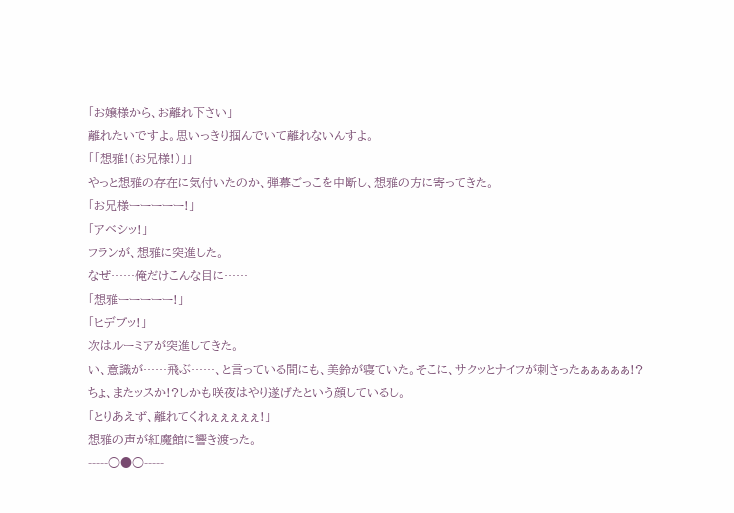「お嬢様から、お離れ下さい」
離れたいですよ。思いっきり掴んでいて離れないんすよ。
「「想雅!(お兄様!)」」
やっと想雅の存在に気付いたのか、弾幕ごっこを中断し、想雅の方に寄ってきた。
「お兄様ーーーーー!」
「アベシッ!」
フランが、想雅に突進した。
なぜ……俺だけこんな目に……
「想雅ーーーーー!」
「ヒデブッ!」
次はルーミアが突進してきた。
い、意識が……飛ぶ……、と言っている間にも、美鈴が寝ていた。そこに、サクッとナイフが刺さったぁぁぁぁぁ!?
ちょ、またッスか!?しかも咲夜はやり遂げたという顔しているし。
「とりあえず、離れてくれぇぇぇぇぇ!」
想雅の声が紅魔館に響き渡った。
-----○●○-----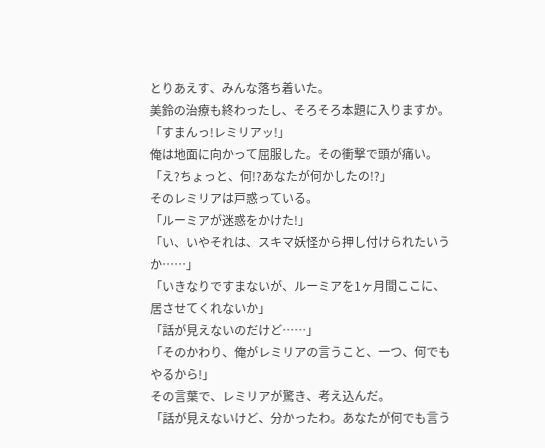とりあえす、みんな落ち着いた。
美鈴の治療も終わったし、そろそろ本題に入りますか。
「すまんっ!レミリアッ!」
俺は地面に向かって屈服した。その衝撃で頭が痛い。
「え?ちょっと、何!?あなたが何かしたの!?」
そのレミリアは戸惑っている。
「ルーミアが迷惑をかけた!」
「い、いやそれは、スキマ妖怪から押し付けられたいうか……」
「いきなりですまないが、ルーミアを1ヶ月間ここに、居させてくれないか」
「話が見えないのだけど……」
「そのかわり、俺がレミリアの言うこと、一つ、何でもやるから!」
その言葉で、レミリアが驚き、考え込んだ。
「話が見えないけど、分かったわ。あなたが何でも言う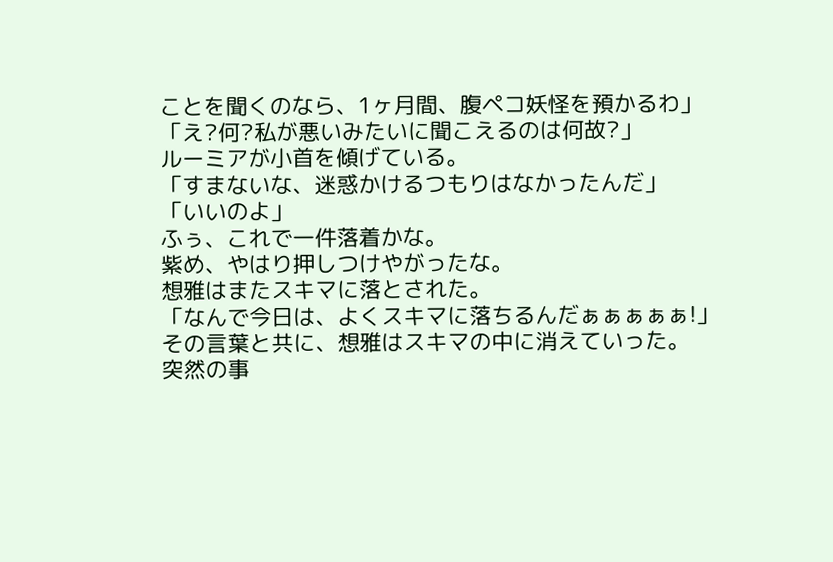ことを聞くのなら、1ヶ月間、腹ペコ妖怪を預かるわ」
「え?何?私が悪いみたいに聞こえるのは何故?」
ルーミアが小首を傾げている。
「すまないな、迷惑かけるつもりはなかったんだ」
「いいのよ」
ふぅ、これで一件落着かな。
紫め、やはり押しつけやがったな。
想雅はまたスキマに落とされた。
「なんで今日は、よくスキマに落ちるんだぁぁぁぁぁ!」
その言葉と共に、想雅はスキマの中に消えていった。
突然の事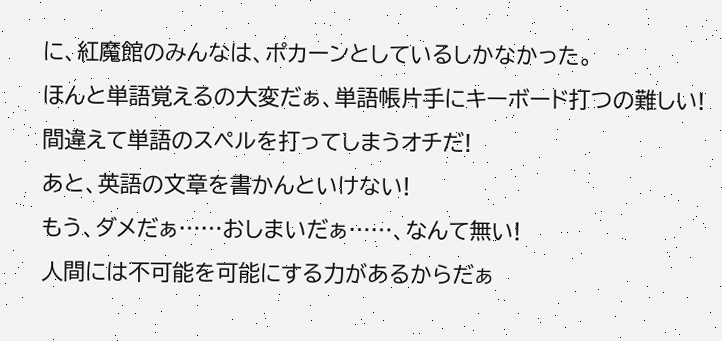に、紅魔館のみんなは、ポカーンとしているしかなかった。
ほんと単語覚えるの大変だぁ、単語帳片手にキーボード打つの難しい!
間違えて単語のスペルを打ってしまうオチだ!
あと、英語の文章を書かんといけない!
もう、ダメだぁ……おしまいだぁ……、なんて無い!
人間には不可能を可能にする力があるからだぁ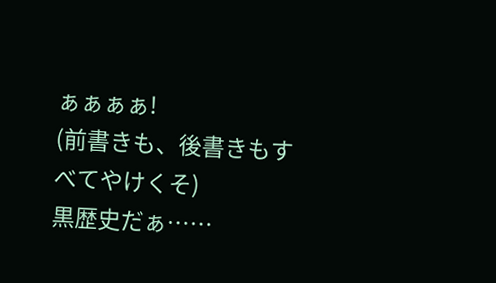ぁぁぁぁ!
(前書きも、後書きもすべてやけくそ)
黒歴史だぁ……